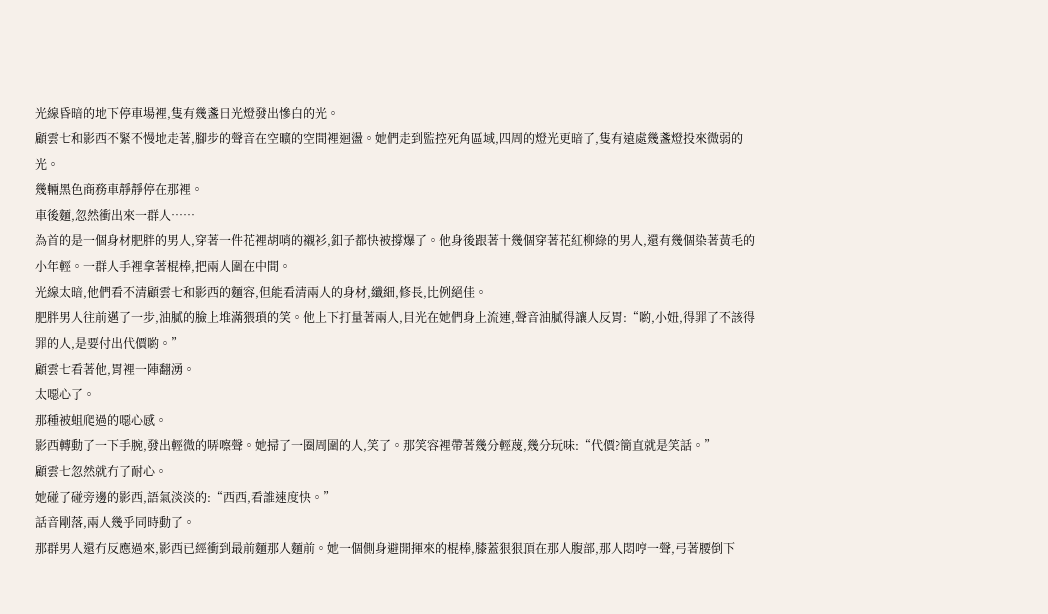光線昏暗的地下停車場裡,隻有幾盞日光燈發出慘白的光。
顧雲七和影西不緊不慢地走著,腳步的聲音在空曠的空間裡迴盪。她們走到監控死角區域,四周的燈光更暗了,隻有遠處幾盞燈投來微弱的光。
幾輛黑色商務車靜靜停在那裡。
車後麵,忽然衝出來一群人……
為首的是一個身材肥胖的男人,穿著一件花裡胡哨的襯衫,釦子都快被撐爆了。他身後跟著十幾個穿著花紅柳綠的男人,還有幾個染著黃毛的小年輕。一群人手裡拿著棍棒,把兩人圍在中間。
光線太暗,他們看不清顧雲七和影西的麵容,但能看清兩人的身材,纖細,修長,比例絕佳。
肥胖男人往前邁了一步,油膩的臉上堆滿猥瑣的笑。他上下打量著兩人,目光在她們身上流連,聲音油膩得讓人反胃:“喲,小妞,得罪了不該得罪的人,是要付出代價喲。”
顧雲七看著他,胃裡一陣翻湧。
太噁心了。
那種被蛆爬過的噁心感。
影西轉動了一下手腕,發出輕微的哢嚓聲。她掃了一圈周圍的人,笑了。那笑容裡帶著幾分輕蔑,幾分玩味:“代價?簡直就是笑話。”
顧雲七忽然就冇了耐心。
她碰了碰旁邊的影西,語氣淡淡的:“西西,看誰速度快。”
話音剛落,兩人幾乎同時動了。
那群男人還冇反應過來,影西已經衝到最前麵那人麵前。她一個側身避開揮來的棍棒,膝蓋狠狠頂在那人腹部,那人悶哼一聲,弓著腰倒下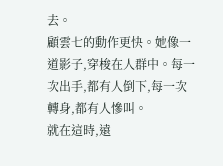去。
顧雲七的動作更快。她像一道影子,穿梭在人群中。每一次出手,都有人倒下,每一次轉身,都有人慘叫。
就在這時,遠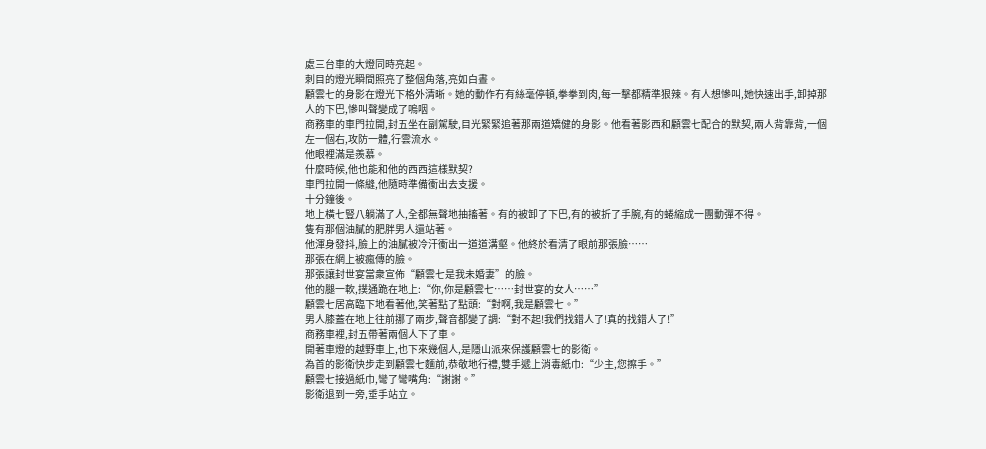處三台車的大燈同時亮起。
刺目的燈光瞬間照亮了整個角落,亮如白晝。
顧雲七的身影在燈光下格外清晰。她的動作冇有絲毫停頓,拳拳到肉,每一擊都精準狠辣。有人想慘叫,她快速出手,卸掉那人的下巴,慘叫聲變成了嗚咽。
商務車的車門拉開,封五坐在副駕駛,目光緊緊追著那兩道矯健的身影。他看著影西和顧雲七配合的默契,兩人背靠背,一個左一個右,攻防一體,行雲流水。
他眼裡滿是羨慕。
什麼時候,他也能和他的西西這樣默契?
車門拉開一條縫,他隨時準備衝出去支援。
十分鐘後。
地上橫七豎八躺滿了人,全都無聲地抽搐著。有的被卸了下巴,有的被折了手腕,有的蜷縮成一團動彈不得。
隻有那個油膩的肥胖男人還站著。
他渾身發抖,臉上的油膩被冷汗衝出一道道溝壑。他終於看清了眼前那張臉……
那張在網上被瘋傳的臉。
那張讓封世宴當衆宣佈“顧雲七是我未婚妻”的臉。
他的腿一軟,撲通跪在地上:“你,你是顧雲七……封世宴的女人……”
顧雲七居高臨下地看著他,笑著點了點頭:“對啊,我是顧雲七。”
男人膝蓋在地上往前挪了兩步,聲音都變了調:“對不起!我們找錯人了!真的找錯人了!”
商務車裡,封五帶著兩個人下了車。
開著車燈的越野車上,也下來幾個人,是隱山派來保護顧雲七的影衛。
為首的影衛快步走到顧雲七麵前,恭敬地行禮,雙手遞上消毒紙巾:“少主,您擦手。”
顧雲七接過紙巾,彎了彎嘴角:“謝謝。”
影衛退到一旁,垂手站立。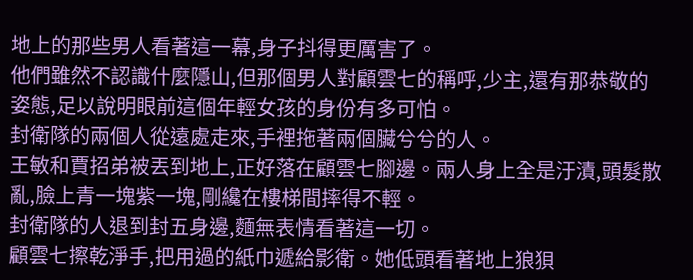地上的那些男人看著這一幕,身子抖得更厲害了。
他們雖然不認識什麼隱山,但那個男人對顧雲七的稱呼,少主,還有那恭敬的姿態,足以說明眼前這個年輕女孩的身份有多可怕。
封衛隊的兩個人從遠處走來,手裡拖著兩個臟兮兮的人。
王敏和賈招弟被丟到地上,正好落在顧雲七腳邊。兩人身上全是汙漬,頭髮散亂,臉上青一塊紫一塊,剛纔在樓梯間摔得不輕。
封衛隊的人退到封五身邊,麵無表情看著這一切。
顧雲七擦乾淨手,把用過的紙巾遞給影衛。她低頭看著地上狼狽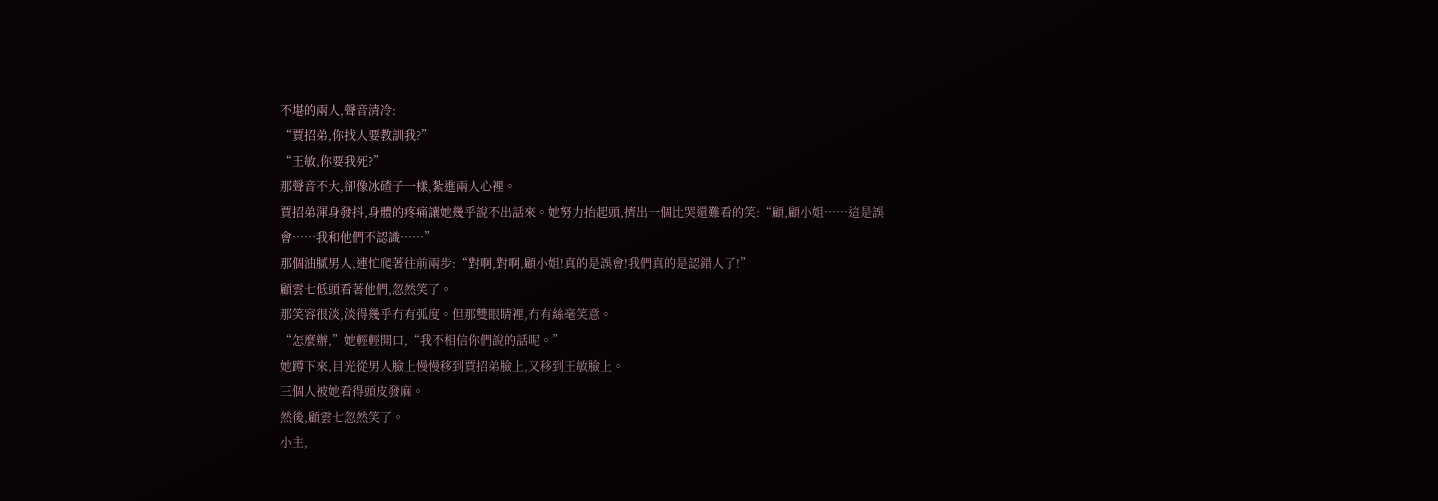不堪的兩人,聲音清冷:
“賈招弟,你找人要教訓我?”
“王敏,你要我死?”
那聲音不大,卻像冰碴子一樣,紮進兩人心裡。
賈招弟渾身發抖,身體的疼痛讓她幾乎說不出話來。她努力抬起頭,擠出一個比哭還難看的笑:“顧,顧小姐……這是誤會……我和他們不認識……”
那個油膩男人,連忙爬著往前兩步:“對啊,對啊,顧小姐!真的是誤會!我們真的是認錯人了!”
顧雲七低頭看著他們,忽然笑了。
那笑容很淡,淡得幾乎冇有弧度。但那雙眼睛裡,冇有絲毫笑意。
“怎麼辦,”她輕輕開口,“我不相信你們說的話呢。”
她蹲下來,目光從男人臉上慢慢移到賈招弟臉上,又移到王敏臉上。
三個人被她看得頭皮發麻。
然後,顧雲七忽然笑了。
小主,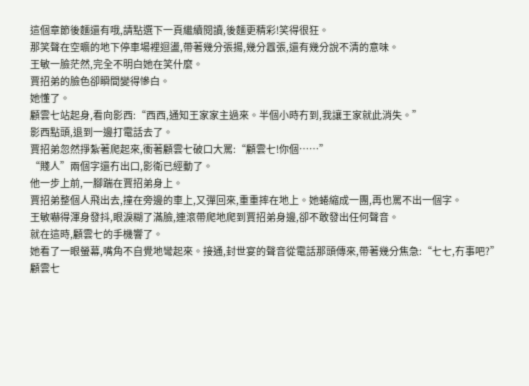這個章節後麵還有哦,請點選下一頁繼續閱讀,後麵更精彩!笑得很狂。
那笑聲在空曠的地下停車場裡迴盪,帶著幾分張揚,幾分囂張,還有幾分說不清的意味。
王敏一臉茫然,完全不明白她在笑什麼。
賈招弟的臉色卻瞬間變得慘白。
她懂了。
顧雲七站起身,看向影西:“西西,通知王家家主過來。半個小時冇到,我讓王家就此消失。”
影西點頭,退到一邊打電話去了。
賈招弟忽然掙紮著爬起來,衝著顧雲七破口大罵:“顧雲七!你個……”
“賤人”兩個字還冇出口,影衛已經動了。
他一步上前,一腳踹在賈招弟身上。
賈招弟整個人飛出去,撞在旁邊的車上,又彈回來,重重摔在地上。她蜷縮成一團,再也罵不出一個字。
王敏嚇得渾身發抖,眼淚糊了滿臉,連滾帶爬地爬到賈招弟身邊,卻不敢發出任何聲音。
就在這時,顧雲七的手機響了。
她看了一眼螢幕,嘴角不自覺地彎起來。接通,封世宴的聲音從電話那頭傳來,帶著幾分焦急:“七七,冇事吧?”
顧雲七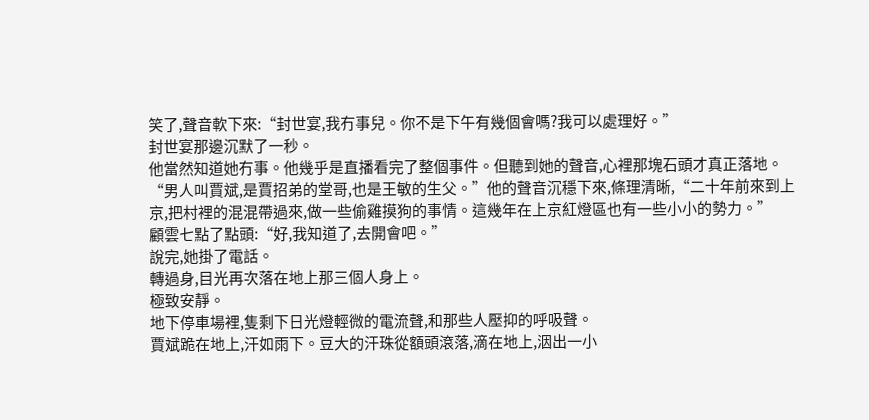笑了,聲音軟下來:“封世宴,我冇事兒。你不是下午有幾個會嗎?我可以處理好。”
封世宴那邊沉默了一秒。
他當然知道她冇事。他幾乎是直播看完了整個事件。但聽到她的聲音,心裡那塊石頭才真正落地。
“男人叫賈斌,是賈招弟的堂哥,也是王敏的生父。”他的聲音沉穩下來,條理清晰,“二十年前來到上京,把村裡的混混帶過來,做一些偷雞摸狗的事情。這幾年在上京紅燈區也有一些小小的勢力。”
顧雲七點了點頭:“好,我知道了,去開會吧。”
說完,她掛了電話。
轉過身,目光再次落在地上那三個人身上。
極致安靜。
地下停車場裡,隻剩下日光燈輕微的電流聲,和那些人壓抑的呼吸聲。
賈斌跪在地上,汗如雨下。豆大的汗珠從額頭滾落,滴在地上,洇出一小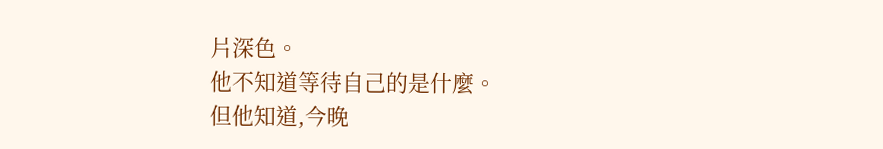片深色。
他不知道等待自己的是什麼。
但他知道,今晚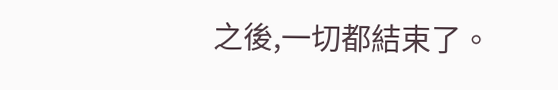之後,一切都結束了。